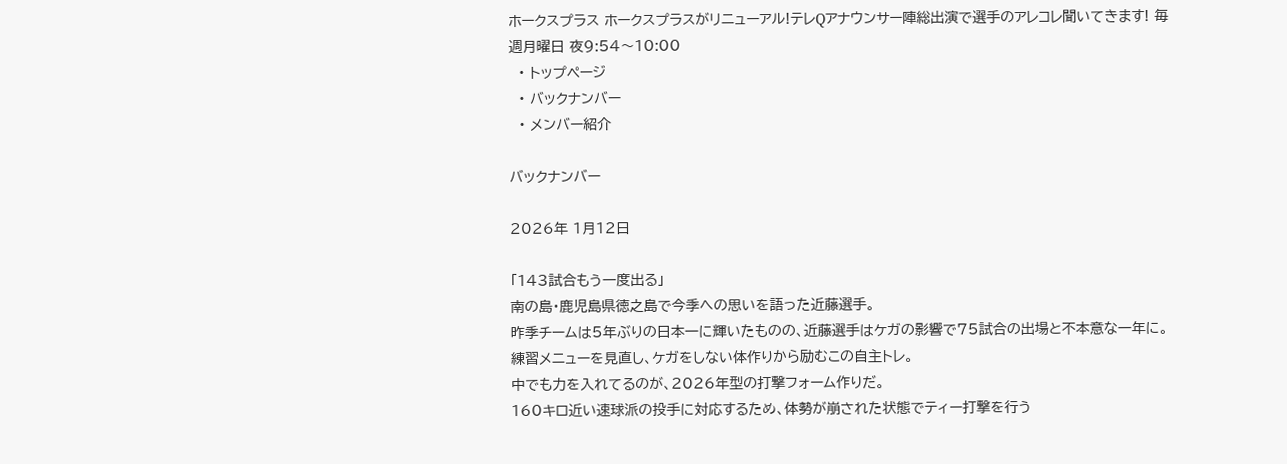ホークスプラス ホークスプラスがリニューアル!テレQアナウンサー陣総出演で選手のアレコレ聞いてきます! 毎週月曜日 夜9:54〜10:00
  • トップページ
  • バックナンバー
  • メンバー紹介

バックナンバー

2026年 1月12日

「143試合もう一度出る」
南の島・鹿児島県徳之島で今季への思いを語った近藤選手。
昨季チームは5年ぶりの日本一に輝いたものの、近藤選手はケガの影響で75試合の出場と不本意な一年に。
練習メニューを見直し、ケガをしない体作りから励むこの自主トレ。
中でも力を入れてるのが、2026年型の打撃フォーム作りだ。
160キロ近い速球派の投手に対応するため、体勢が崩された状態でティー打撃を行う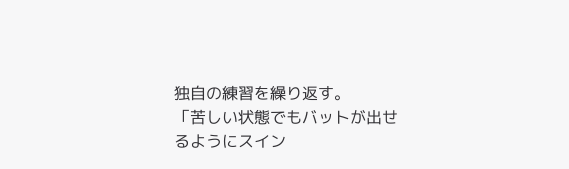独自の練習を繰り返す。
「苦しい状態でもバットが出せるようにスイン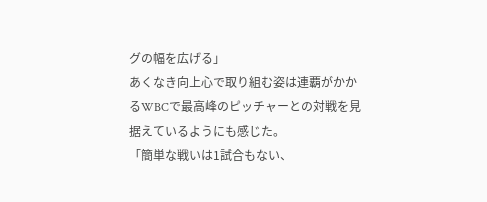グの幅を広げる」
あくなき向上心で取り組む姿は連覇がかかるWBCで最高峰のピッチャーとの対戦を見据えているようにも感じた。
「簡単な戦いは1試合もない、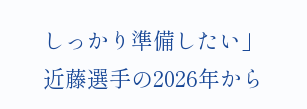しっかり準備したい」
近藤選手の2026年から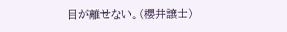目が離せない。(櫻井譲士)